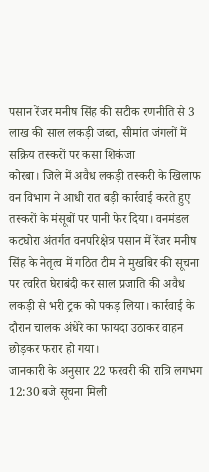पसान रेंजर मनीष सिंह की सटीक रणनीति से 3 लाख की साल लकड़ी जब्त, सीमांत जंगलों में सक्रिय तस्करों पर कसा शिकंजा
कोरबा। जिले में अवैध लकड़ी तस्करी के खिलाफ वन विभाग ने आधी रात बड़ी कार्रवाई करते हुए तस्करों के मंसूबों पर पानी फेर दिया। वनमंडल कटघोरा अंतर्गत वनपरिक्षेत्र पसान में रेंजर मनीष सिंह के नेतृत्व में गठित टीम ने मुखबिर की सूचना पर त्वरित घेराबंदी कर साल प्रजाति की अवैध लकड़ी से भरी ट्रक को पकड़ लिया। कार्रवाई के दौरान चालक अंधेरे का फायदा उठाकर वाहन छोड़कर फरार हो गया।
जानकारी के अनुसार 22 फरवरी की रात्रि लगभग 12:30 बजे सूचना मिली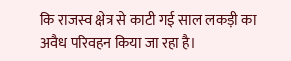कि राजस्व क्षेत्र से काटी गई साल लकड़ी का अवैध परिवहन किया जा रहा है।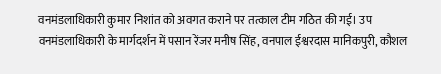वनमंडलाधिकारी कुमार निशांत को अवगत कराने पर तत्काल टीम गठित की गई। उप वनमंडलाधिकारी के मार्गदर्शन में पसान रेंजर मनीष सिंह, वनपाल ईश्वरदास मानिकपुरी, कौशल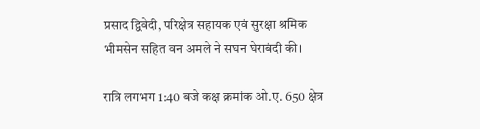प्रसाद द्विवेदी, परिक्षेत्र सहायक एवं सुरक्षा श्रमिक भीमसेन सहित वन अमले ने सघन घेराबंदी की।

रात्रि लगभग 1:40 बजे कक्ष क्रमांक ओ.ए. 650 क्षेत्र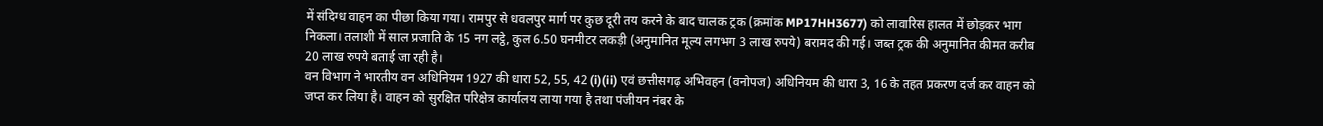में संदिग्ध वाहन का पीछा किया गया। रामपुर से धवलपुर मार्ग पर कुछ दूरी तय करने के बाद चालक ट्रक (क्रमांक MP17HH3677) को लावारिस हालत में छोड़कर भाग निकला। तलाशी में साल प्रजाति के 15 नग लट्ठे, कुल 6.50 घनमीटर लकड़ी (अनुमानित मूल्य लगभग 3 लाख रुपये) बरामद की गई। जब्त ट्रक की अनुमानित कीमत करीब 20 लाख रुपये बताई जा रही है।
वन विभाग ने भारतीय वन अधिनियम 1927 की धारा 52, 55, 42 (i)(ii) एवं छत्तीसगढ़ अभिवहन (वनोपज) अधिनियम की धारा 3, 16 के तहत प्रकरण दर्ज कर वाहन को जप्त कर लिया है। वाहन को सुरक्षित परिक्षेत्र कार्यालय लाया गया है तथा पंजीयन नंबर के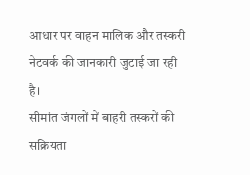आधार पर वाहन मालिक और तस्करी नेटवर्क की जानकारी जुटाई जा रही है।
सीमांत जंगलों में बाहरी तस्करों की सक्रियता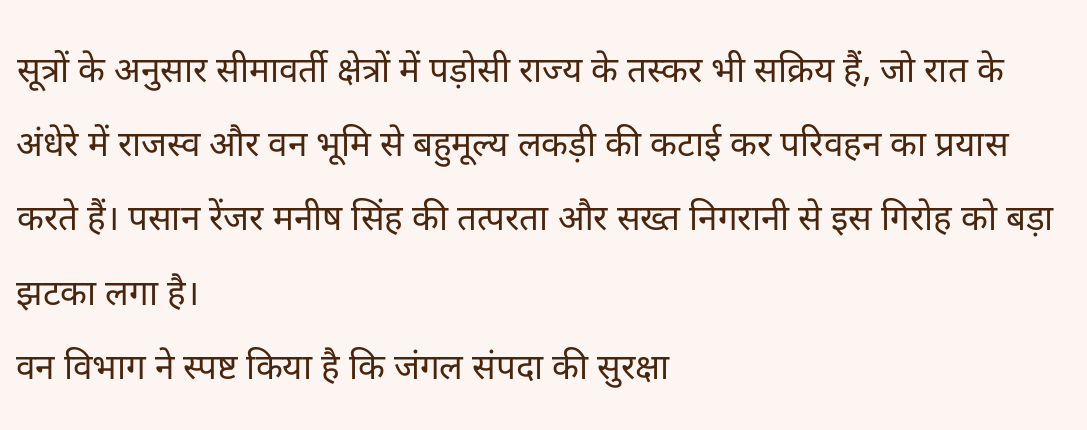सूत्रों के अनुसार सीमावर्ती क्षेत्रों में पड़ोसी राज्य के तस्कर भी सक्रिय हैं, जो रात के अंधेरे में राजस्व और वन भूमि से बहुमूल्य लकड़ी की कटाई कर परिवहन का प्रयास करते हैं। पसान रेंजर मनीष सिंह की तत्परता और सख्त निगरानी से इस गिरोह को बड़ा झटका लगा है।
वन विभाग ने स्पष्ट किया है कि जंगल संपदा की सुरक्षा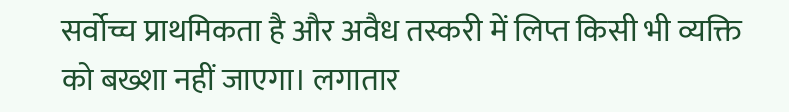सर्वोच्च प्राथमिकता है और अवैध तस्करी में लिप्त किसी भी व्यक्ति को बख्शा नहीं जाएगा। लगातार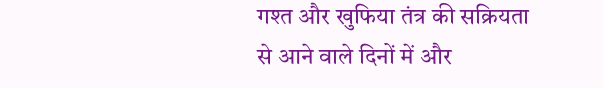गश्त और खुफिया तंत्र की सक्रियता से आने वाले दिनों में और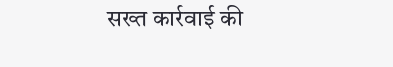सख्त कार्रवाई की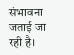संभावना जताई जा रही है।